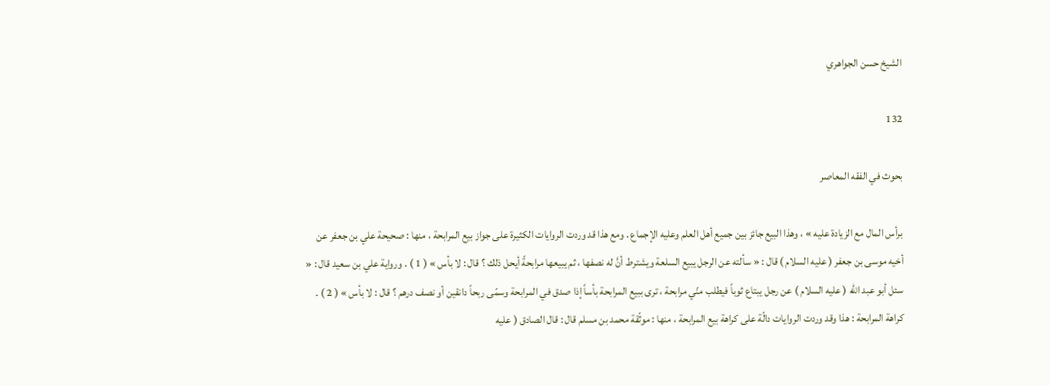الشيخ حسن الجواهري

132

بحوث في الفقه المعاصر

برأس المال مع الزيادة عليه » ، وهذا البيع جائز بين جميع أهل العلم وعليه الإجماع . ومع هذا قد وردت الروايات الكثيرة على جواز بيع المرابحة ، منها : صحيحة علي بن جعفر عن أخيه موسى بن جعفر ( عليه السلام ) قال : « سألته عن الرجل يبيع السلعة ويشترط أنَّ له نصفها ، ثم يبيعها مرابحةً أيحل ذلك ؟ قال : لا بأس » ( 1 ) . ورواية علي بن سعيد قال : « سئل أبو عبد الله ( عليه السلام ) عن رجل يبتاع ثوباً فيطلب منّي مرابحة ، ترى ببيع المرابحة بأساً إذا صدق في المرابحة وسمّى ربحاً دانقين أو نصف درهم ؟ قال : لا بأس » ( 2 ) . كراهة المرابحة : هذا وقد وردت الروايات دالّة على كراهة بيع المرابحة ، منها : موثّقة محمد بن مسلم قال : قال الصادق ( عليه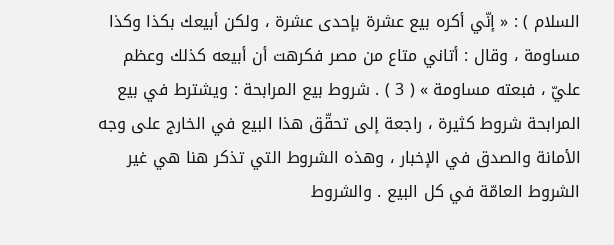السلام ) : « إنّي أكره بيع عشرة بإحدى عشرة ، ولكن أبيعك بكذا وكذا مساومة ، وقال : أتاني متاع من مصر فكرهت أن أبيعه كذلك وعظم عليّ ، فبعته مساومة » ( 3 ) . شروط بيع المرابحة : ويشترط في بيع المرابحة شروط كثيرة ، راجعة إلى تحقّق هذا البيع في الخارج على وجه الأمانة والصدق في الإخبار ، وهذه الشروط التي تذكر هنا هي غير الشروط العامّة في كل البيع . والشروط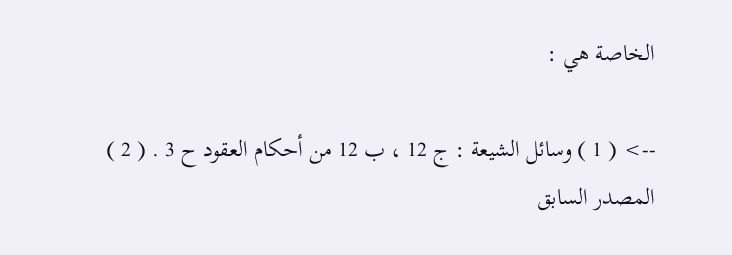الخاصة هي :

--> ( 1 ) وسائل الشيعة : ج 12 ، ب 12 من أحكام العقود ح 3 . ( 2 ) المصدر السابق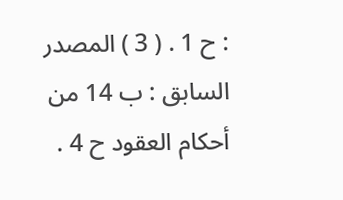: ح 1 . ( 3 ) المصدر السابق : ب 14 من أحكام العقود ح 4 .